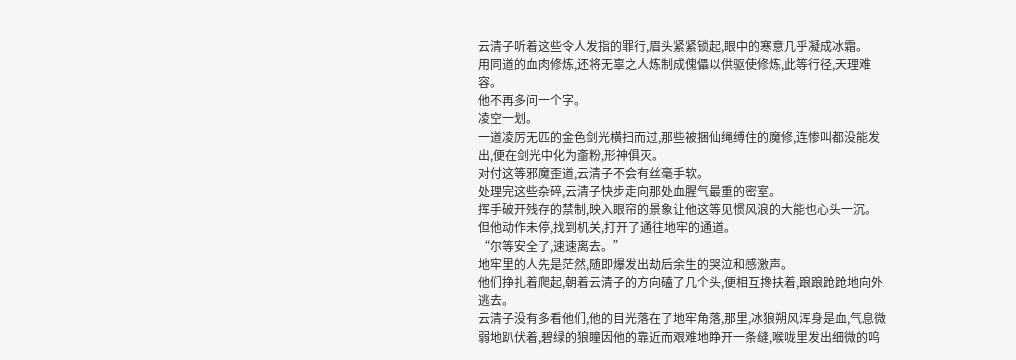云清子听着这些令人发指的罪行,眉头紧紧锁起,眼中的寒意几乎凝成冰霜。
用同道的血肉修炼,还将无辜之人炼制成傀儡以供驱使修炼,此等行径,天理难容。
他不再多问一个字。
凌空一划。
一道凌厉无匹的金色剑光横扫而过,那些被捆仙绳缚住的魔修,连惨叫都没能发出,便在剑光中化为齑粉,形神俱灭。
对付这等邪魔歪道,云清子不会有丝毫手软。
处理完这些杂碎,云清子快步走向那处血腥气最重的密室。
挥手破开残存的禁制,映入眼帘的景象让他这等见惯风浪的大能也心头一沉。
但他动作未停,找到机关,打开了通往地牢的通道。
“尔等安全了,速速离去。”
地牢里的人先是茫然,随即爆发出劫后余生的哭泣和感激声。
他们挣扎着爬起,朝着云清子的方向磕了几个头,便相互搀扶着,踉踉跄跄地向外逃去。
云清子没有多看他们,他的目光落在了地牢角落,那里,冰狼朔风浑身是血,气息微弱地趴伏着,碧绿的狼瞳因他的靠近而艰难地睁开一条缝,喉咙里发出细微的呜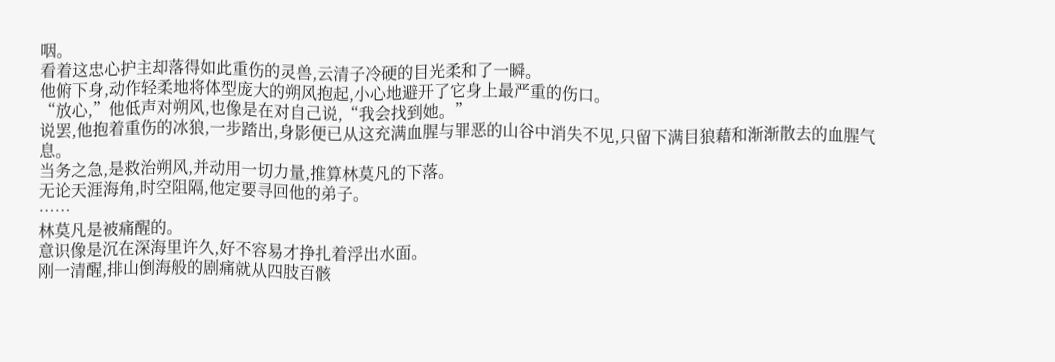咽。
看着这忠心护主却落得如此重伤的灵兽,云清子冷硬的目光柔和了一瞬。
他俯下身,动作轻柔地将体型庞大的朔风抱起,小心地避开了它身上最严重的伤口。
“放心,”他低声对朔风,也像是在对自己说,“我会找到她。”
说罢,他抱着重伤的冰狼,一步踏出,身影便已从这充满血腥与罪恶的山谷中消失不见,只留下满目狼藉和渐渐散去的血腥气息。
当务之急,是救治朔风,并动用一切力量,推算林莫凡的下落。
无论天涯海角,时空阻隔,他定要寻回他的弟子。
……
林莫凡是被痛醒的。
意识像是沉在深海里许久,好不容易才挣扎着浮出水面。
刚一清醒,排山倒海般的剧痛就从四肢百骸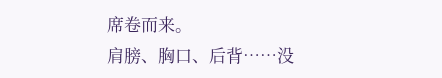席卷而来。
肩膀、胸口、后背……没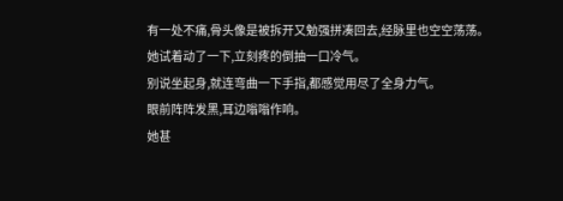有一处不痛,骨头像是被拆开又勉强拼凑回去,经脉里也空空荡荡。
她试着动了一下,立刻疼的倒抽一口冷气。
别说坐起身,就连弯曲一下手指,都感觉用尽了全身力气。
眼前阵阵发黑,耳边嗡嗡作响。
她甚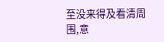至没来得及看清周围,意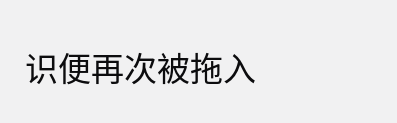识便再次被拖入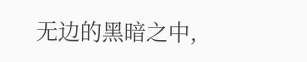无边的黑暗之中,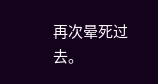再次晕死过去。